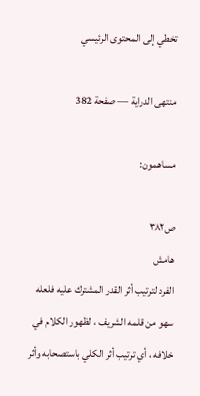تخطي إلى المحتوى الرئيسي

منتهى الدراية — صفحة 382

مساهمون:

ص٣٨٢
هامش
الفرد لترتيب أثر القدر المشترك عليه فلعله سهو من قلمه الشريف ، لظهور الكلام في خلافه ، أي ترتيب أثر الكلي باستصحابه وأثر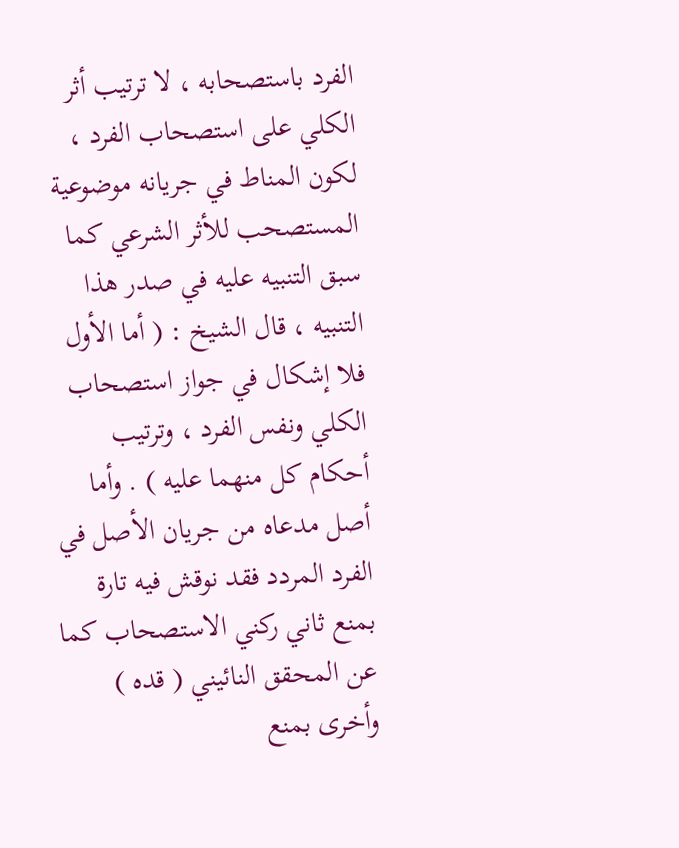الفرد باستصحابه ، لا ترتيب أثر الكلي على استصحاب الفرد ، لكون المناط في جريانه موضوعية المستصحب للأثر الشرعي كما سبق التنبيه عليه في صدر هذا التنبيه ، قال الشيخ : ( أما الأول فلا إشكال في جواز استصحاب الكلي ونفس الفرد ، وترتيب أحكام كل منهما عليه ) . وأما أصل مدعاه من جريان الأصل في الفرد المردد فقد نوقش فيه تارة بمنع ثاني ركني الاستصحاب كما عن المحقق النائيني ( قده ) وأخرى بمنع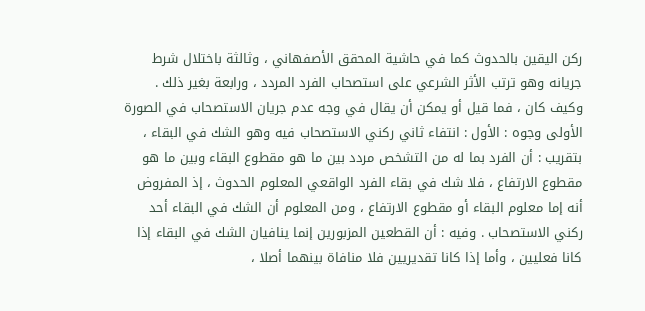ركن اليقين بالحدوث كما في حاشية المحقق الأصفهاني ، وثالثة باختلال شرط جريانه وهو ترتب الأثر الشرعي على استصحاب الفرد المردد ، ورابعة بغير ذلك . وكيف كان ، فما قيل أو يمكن أن يقال في وجه عدم جريان الاستصحاب في الصورة الأولى وجوه : الأول : انتفاء ثاني ركني الاستصحاب فيه وهو الشك في البقاء ، بتقريب : أن الفرد بما له من التشخص مردد بين ما هو مقطوع البقاء وبين ما هو مقطوع الارتفاع ، فلا شك في بقاء الفرد الواقعي المعلوم الحدوث ، إذ المفروض أنه إما معلوم البقاء أو مقطوع الارتفاع ، ومن المعلوم أن الشك في البقاء أحد ركني الاستصحاب . وفيه : أن القطعين المزبورين إنما ينافيان الشك في البقاء إذا كانا فعليين ، وأما إذا كانا تقديريين فلا منافاة بينهما أصلا ،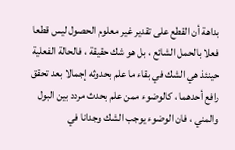بداهة أن القطع على تقدير غير معلوم الحصول ليس قطعا فعلا بالحمل الشائع ، بل هو شك حقيقة ، فالحالة الفعلية حينئذ هي الشك في بقاء ما علم بحدوثه إجمالا بعد تحقق رافع أحدهما ، كالوضوء ممن علم بحدث مردد بين البول والمني ، فان الوضوء يوجب الشك وجدانا في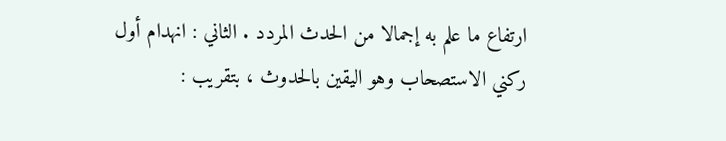ارتفاع ما علم به إجمالا من الحدث المردد . الثاني : انهدام أول ركني الاستصحاب وهو اليقين بالحدوث ، بتقريب :